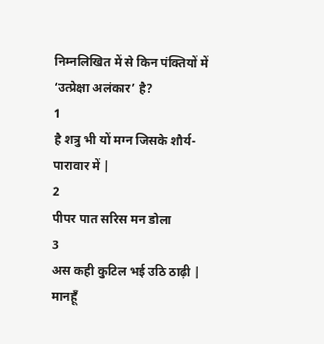निम्नलिखित में से किन पंक्तियों में ‘उत्प्रेक्षा अलंकार’ है?
1
है शत्रु भी यों मग्न जिसके शौर्य-पारावार में |
2
पीपर पात सरिस मन डोला
3
अस कही कुटिल भई उठि ठाढ़ी | मानहूँ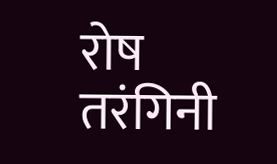रोष तरंगिनी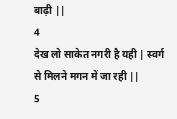बाढ़ी ||
4
देख लो साकेत नगरी है यही | स्वर्ग से मिलने मगन में जा रही ||
5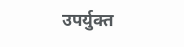उपर्युक्त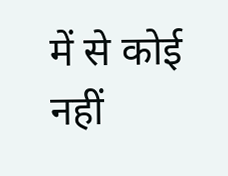में से कोई नहीं